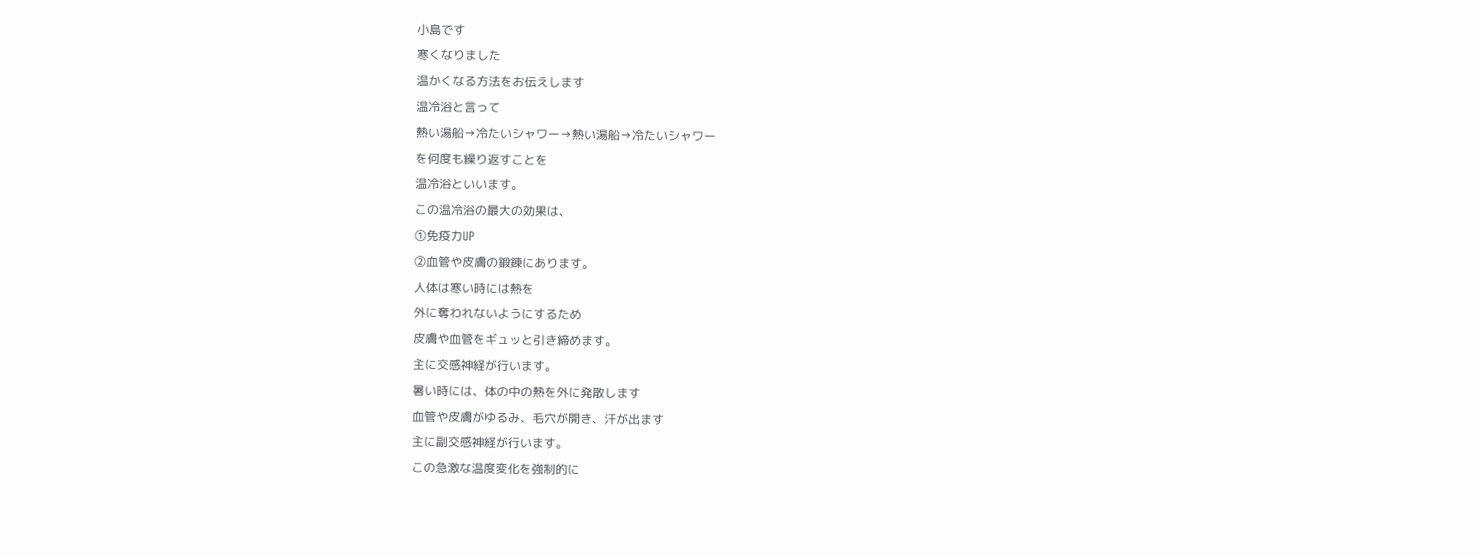小島です
寒くなりました
温かくなる方法をお伝えします
温冷浴と言って
熱い湯船→冷たいシャワー→熱い湯船→冷たいシャワー
を何度も繰り返すことを
温冷浴といいます。
この温冷浴の最大の効果は、
①免疫力UP
②血管や皮膚の鍛錬にあります。
人体は寒い時には熱を
外に奪われないようにするため
皮膚や血管をギュッと引き締めます。
主に交感神経が行います。
暑い時には、体の中の熱を外に発散します
血管や皮膚がゆるみ、毛穴が開き、汗が出ます
主に副交感神経が行います。
この急激な温度変化を強制的に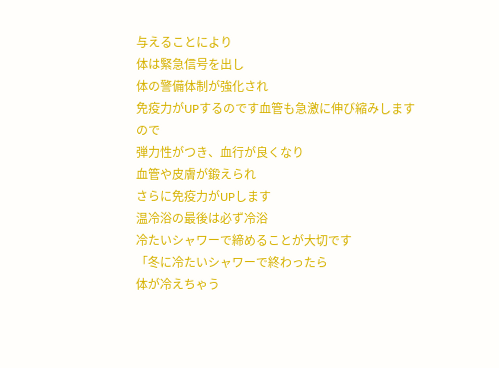与えることにより
体は緊急信号を出し
体の警備体制が強化され
免疫力がUPするのです血管も急激に伸び縮みしますので
弾力性がつき、血行が良くなり
血管や皮膚が鍛えられ
さらに免疫力がUPします
温冷浴の最後は必ず冷浴
冷たいシャワーで締めることが大切です
「冬に冷たいシャワーで終わったら
体が冷えちゃう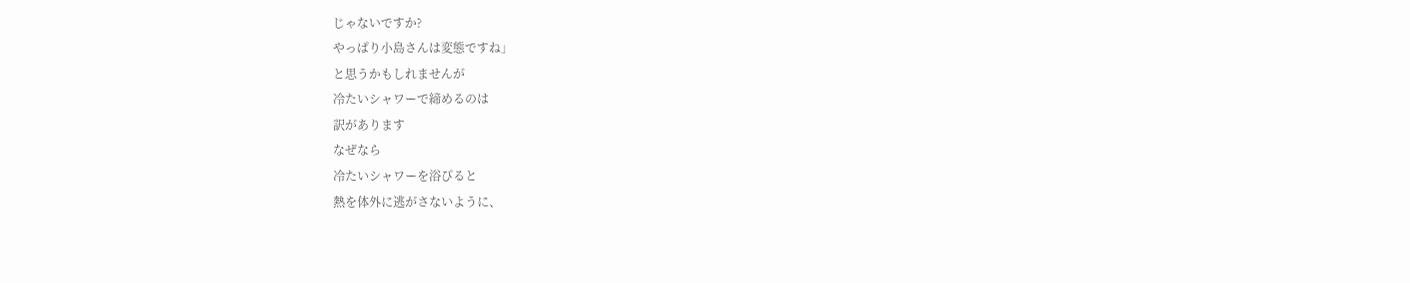じゃないですか?
やっぱり小島さんは変態ですね」
と思うかもしれませんが
冷たいシャワーで締めるのは
訳があります
なぜなら
冷たいシャワーを浴びると
熱を体外に逃がさないように、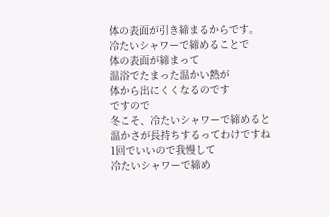体の表面が引き締まるからです。
冷たいシャワーで締めることで
体の表面が締まって
温浴でたまった温かい熱が
体から出にくくなるのです
ですので
冬こそ、冷たいシャワーで締めると
温かさが長持ちするってわけですね
1回でいいので我慢して
冷たいシャワーで締め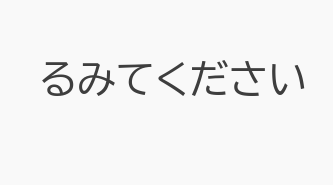るみてください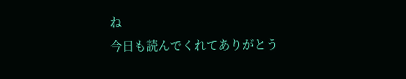ね
今日も読んでくれてありがとう